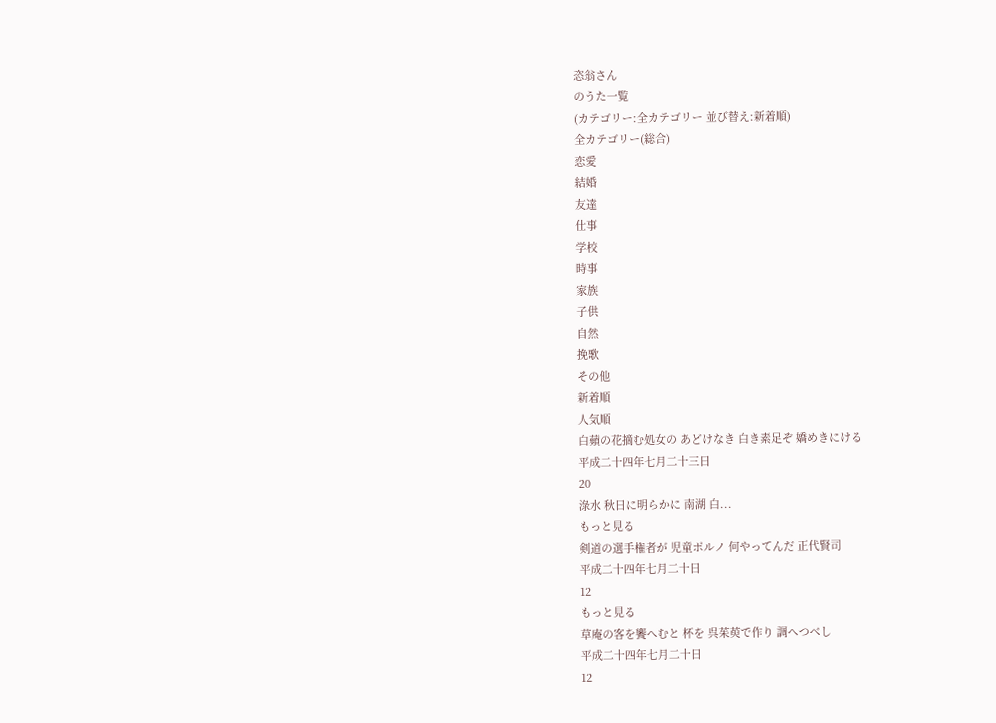恣翁さん
のうた一覧
(カテゴリー:全カテゴリー 並び替え:新着順)
全カテゴリー(総合)
恋愛
結婚
友達
仕事
学校
時事
家族
子供
自然
挽歌
その他
新着順
人気順
白蘋の花摘む処女の あどけなき 白き素足ぞ 嬌めきにける
平成二十四年七月二十三日
20
淥水 秋日に明らかに 南湖 白...
もっと見る
剣道の選手権者が 児童ポルノ 何やってんだ 正代賢司
平成二十四年七月二十日
12
もっと見る
草庵の客を饗へむと 杯を 呉茱萸で作り 調へつべし
平成二十四年七月二十日
12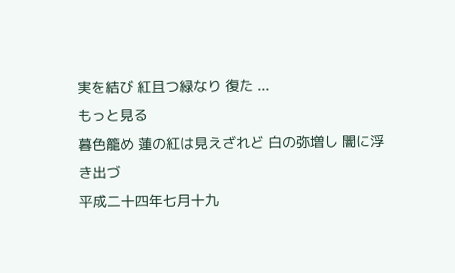実を結び 紅且つ緑なり 復た ...
もっと見る
暮色籠め 蓮の紅は見えざれど 白の弥増し 闇に浮き出づ
平成二十四年七月十九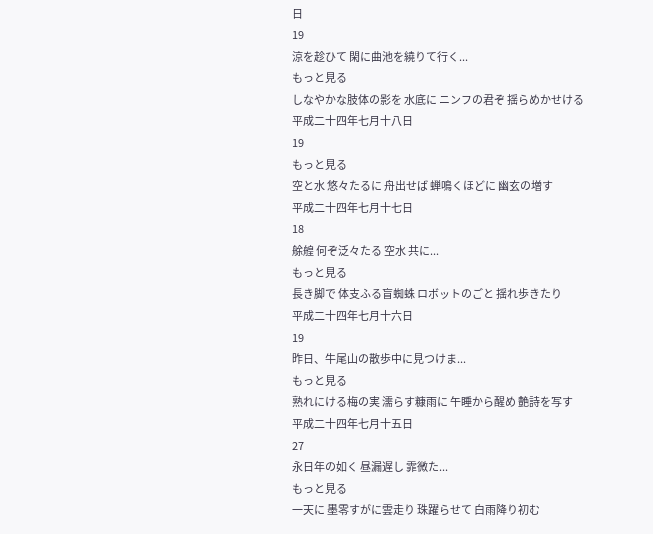日
19
涼を趁ひて 閑に曲池を繞りて行く...
もっと見る
しなやかな肢体の影を 水底に ニンフの君ぞ 揺らめかせける
平成二十四年七月十八日
19
もっと見る
空と水 悠々たるに 舟出せば 蝉鳴くほどに 幽玄の増す
平成二十四年七月十七日
18
艅艎 何ぞ泛々たる 空水 共に...
もっと見る
長き脚で 体支ふる盲蜘蛛 ロボットのごと 揺れ歩きたり
平成二十四年七月十六日
19
昨日、牛尾山の散歩中に見つけま...
もっと見る
熟れにける梅の実 濡らす糠雨に 午睡から醒め 艶詩を写す
平成二十四年七月十五日
27
永日年の如く 昼漏遅し 霏微た...
もっと見る
一天に 墨零すがに雲走り 珠躍らせて 白雨降り初む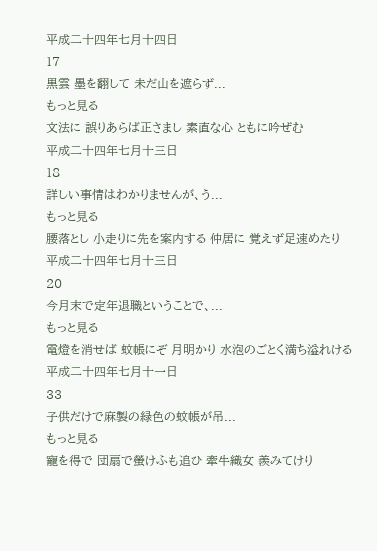平成二十四年七月十四日
17
黒雲 墨を翻して 未だ山を遮らず...
もっと見る
文法に 誤りあらば正さまし 素直な心 ともに吟ぜむ
平成二十四年七月十三日
18
詳しい事情はわかりませんが、う...
もっと見る
腰落とし 小走りに先を案内する 仲居に 覚えず足速めたり
平成二十四年七月十三日
20
今月末で定年退職ということで、...
もっと見る
電燈を消せば 蚊帳にぞ 月明かり 水泡のごとく満ち溢れける
平成二十四年七月十一日
33
子供だけで麻製の緑色の蚊帳が吊...
もっと見る
寵を得で 団扇で螢けふも追ひ 牽牛織女 羨みてけり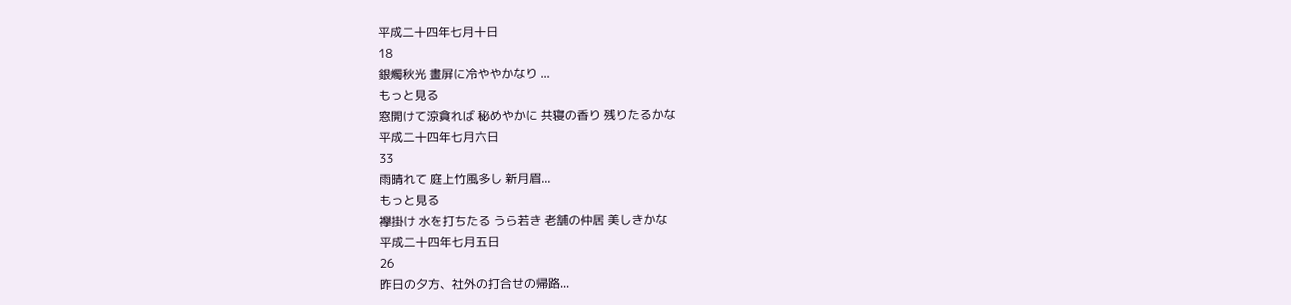平成二十四年七月十日
18
銀燭秋光 畫屏に冷ややかなり ...
もっと見る
窓開けて涼貪れば 秘めやかに 共寝の香り 残りたるかな
平成二十四年七月六日
33
雨晴れて 庭上竹風多し 新月眉...
もっと見る
襷掛け 水を打ちたる うら若き 老舗の仲居 美しきかな
平成二十四年七月五日
26
昨日の夕方、社外の打合せの帰路...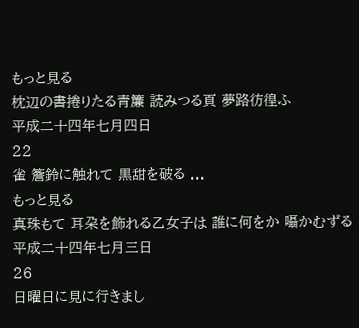もっと見る
枕辺の書捲りたる青簾 読みつる頁 夢路彷徨ふ
平成二十四年七月四日
22
雀 簷鈴に触れて 黒甜を破る ...
もっと見る
真珠もて 耳朶を飾れる乙女子は 誰に何をか 囁かむずる
平成二十四年七月三日
26
日曜日に見に行きまし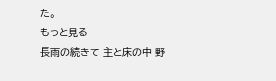た。
もっと見る
長雨の続きて 主と床の中 野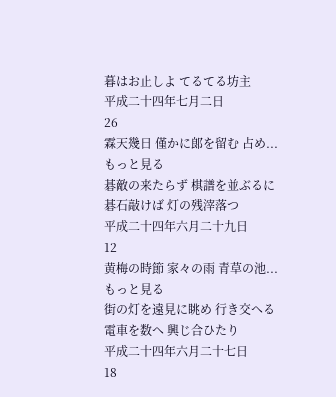暮はお止しよ てるてる坊主
平成二十四年七月二日
26
霖天幾日 僅かに郞を留む 占め...
もっと見る
碁敵の来たらず 棋譜を並ぶるに 碁石敲けば 灯の残滓落つ
平成二十四年六月二十九日
12
黄梅の時節 家々の雨 青草の池...
もっと見る
街の灯を遠見に眺め 行き交へる 電車を数へ 興じ合ひたり
平成二十四年六月二十七日
18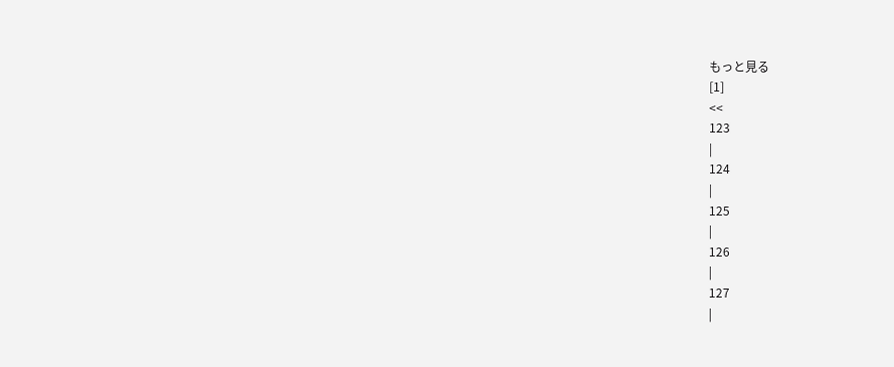もっと見る
[1]
<<
123
|
124
|
125
|
126
|
127
|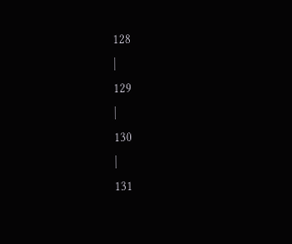128
|
129
|
130
|
131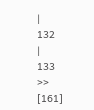|
132
|
133
>>
[161]